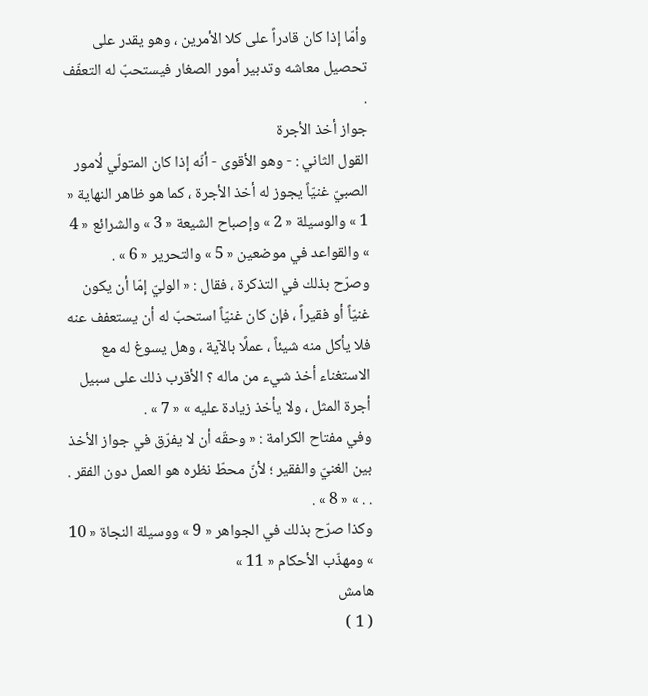وأمّا إذا كان قادراً على كلا الأمرين ، وهو يقدر على تحصيل معاشه وتدبير أمور الصغار فيستحبّ له التعفّف .
جواز أخذ الأجرة
القول الثاني : - وهو الأقوى - أنّه إذا كان المتولّي لُامور الصبيّ غنيّاً يجوز له أخذ الأجرة ، كما هو ظاهر النهاية « 1 » والوسيلة « 2 » وإصباح الشيعة « 3 » والشرائع « 4 » والقواعد في موضعين « 5 » والتحرير « 6 » .
وصرّح بذلك في التذكرة ، فقال : « الوليّ إمّا أن يكون غنيّاً أو فقيراً ، فإن كان غنيّاً استحبّ له أن يستعفف عنه فلا يأكل منه شيئاً ، عملًا بالآية ، وهل يسوغ له مع الاستغناء أخذ شيء من ماله ؟ الأقرب ذلك على سبيل أجرة المثل ، ولا يأخذ زيادة عليه » « 7 » .
وفي مفتاح الكرامة : « وحقّه أن لا يفرّق في جواز الأخذ بين الغنيّ والفقير ؛ لأنّ محطّ نظره هو العمل دون الفقر . . . » « 8 » .
وكذا صرّح بذلك في الجواهر « 9 » ووسيلة النجاة « 10 » ومهذّب الأحكام « 11 »
هامش
( 1 )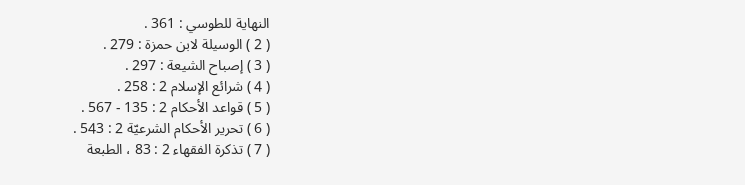النهاية للطوسي : 361 .
( 2 ) الوسيلة لابن حمزة : 279 .
( 3 ) إصباح الشيعة : 297 .
( 4 ) شرائع الإسلام 2 : 258 .
( 5 ) قواعد الأحكام 2 : 135 - 567 .
( 6 ) تحرير الأحكام الشرعيّة 2 : 543 .
( 7 ) تذكرة الفقهاء 2 : 83 ، الطبعة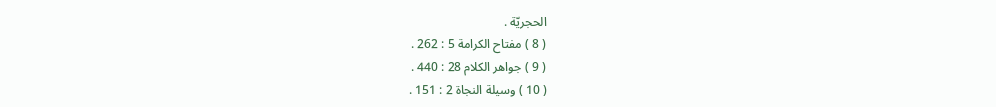الحجريّة .
( 8 ) مفتاح الكرامة 5 : 262 .
( 9 ) جواهر الكلام 28 : 440 .
( 10 ) وسيلة النجاة 2 : 151 .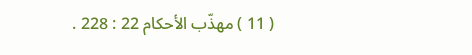( 11 ) مهذّب الأحكام 22 : 228 .